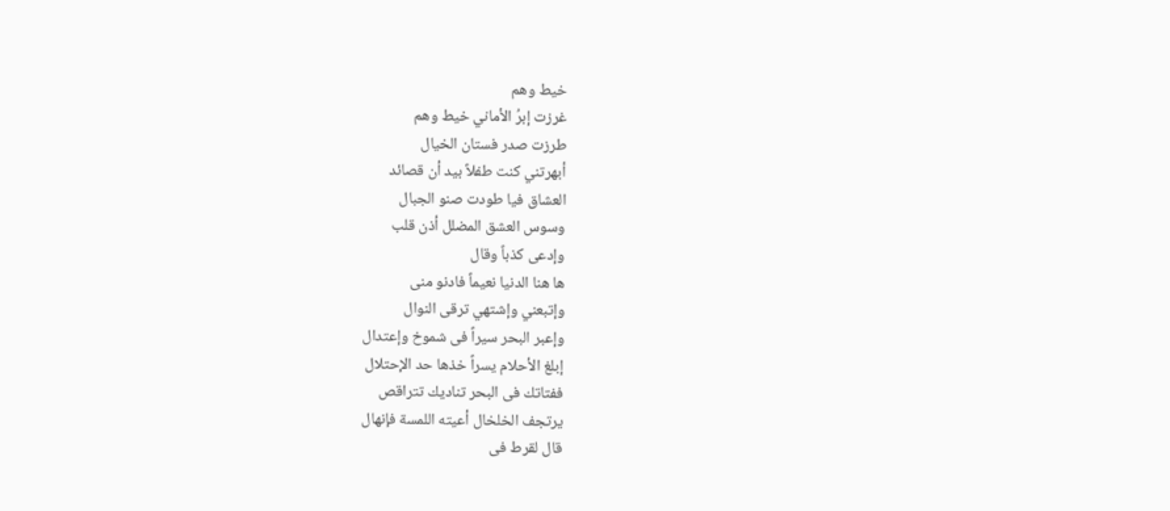خيط وهم
غرزت إبرُ الأماني خيط وهم
طرزت صدر فستان الخيال
أبهرتني كنت طفلاً بيد أن قصائد
العشاق فيا طودت صنو الجبال
وسوس العشق المضلل أذن قلب
وإدعى كذباً وقال
ها هنا الدنيا نعيماً فادنو منى
وإتبعني وإشتهي ترقى النوال
وإعبر البحر سيراً فى شموخ وإعتدال
إبلغ الأحلام يسراً خذها حد الإحتلال
ففتاتك فى البحر تناديك تتراقص
يرتجف الخلخال أعيته اللمسة فإنهال
قال لقرط فى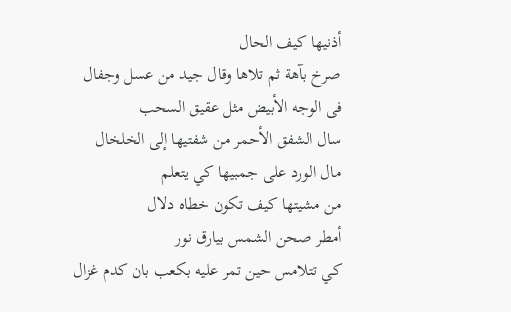أذنيها كيف الحال
صرخ بآهة ثم تلاها وقال جيد من عسل وجفال
فى الوجه الأبيض مثل عقيق السحب
سال الشفق الأحمر من شفتيها إلى الخلخال
مال الورد على جمبيها كي يتعلم
من مشيتها كيف تكون خطاه دلال
أمطر صحن الشمس بيارق نور
كي تتلامس حين تمر عليه بكعب بان كدم غزال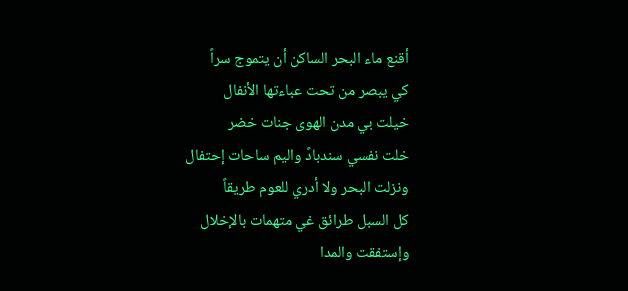أقنع ماء البحر الساكن أن يتموج سراً
كي يبصر من تحت عباءتها الأنفال
خيلت بي مدن الهوى جنات خضر
خلت نفسي سندبادً واليم ساحات إحتفال
ونزلت البحر ولا أدري للعوم طريقاً
كل السبل طرائق غي متهمات بالإخلال
وإستفقت والمدا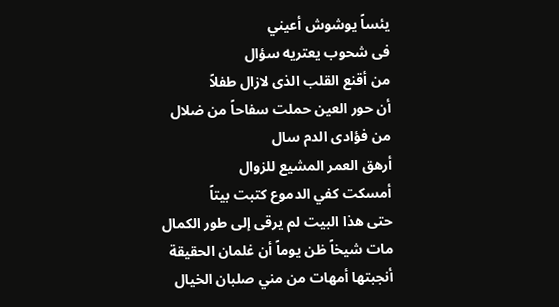يئساً يوشوش أعيني
فى شحوب يعتريه سؤال
من أقنع القلب الذى لازال طفلاً
أن حور العين حملت سفاحاً من ضلال
من فؤادى الدم سال
أرهق العمر المشيع للزوال
أمسكت كفي الدموع كتبت بيتاً
حتى هذا البيت لم يرقى إلى طور الكمال
مات شيخاً ظن يوماً أن غلمان الحقيقة
أنجبتها أمهات من مني صلبان الخيال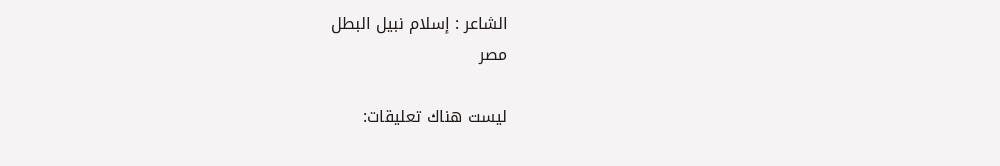الشاعر : إسلام نبيل البطل
مصر

ليست هناك تعليقات: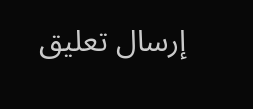إرسال تعليق